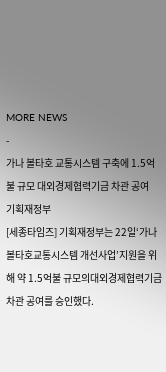MORE NEWS
-
가나 볼타호 교통시스템 구축에 1.5억불 규모 대외경제협력기금 차관 공여
기획재정부
[세종타임즈] 기획재정부는 22일‘가나 볼타호교통시스템 개선사업’지원을 위해 약 1.5억불 규모의대외경제협력기금 차관 공여를 승인했다.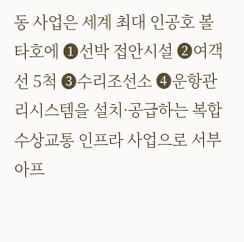동 사업은 세계 최대 인공호 볼타호에 ➊선박 접안시설 ➋여객선 5척 ➌수리조선소 ➍운항관리시스템을 설치·공급하는 복합 수상교통 인프라 사업으로 서부 아프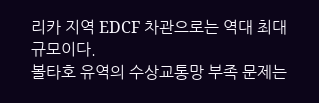리카 지역 EDCF 차관으로는 역대 최대 규모이다.
볼타호 유역의 수상교통망 부족 문제는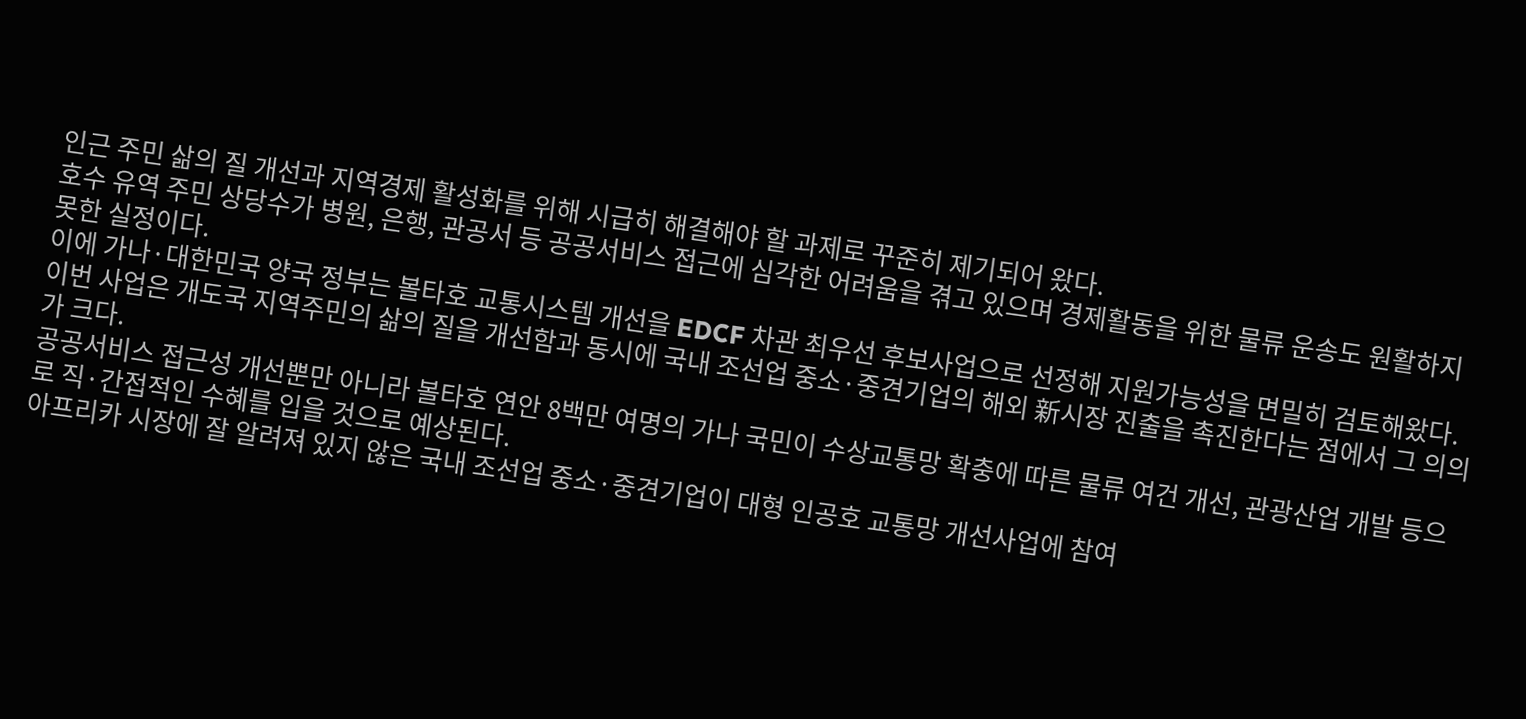인근 주민 삶의 질 개선과 지역경제 활성화를 위해 시급히 해결해야 할 과제로 꾸준히 제기되어 왔다.
호수 유역 주민 상당수가 병원, 은행, 관공서 등 공공서비스 접근에 심각한 어려움을 겪고 있으며 경제활동을 위한 물류 운송도 원활하지 못한 실정이다.
이에 가나·대한민국 양국 정부는 볼타호 교통시스템 개선을 EDCF 차관 최우선 후보사업으로 선정해 지원가능성을 면밀히 검토해왔다.
이번 사업은 개도국 지역주민의 삶의 질을 개선함과 동시에 국내 조선업 중소·중견기업의 해외 新시장 진출을 촉진한다는 점에서 그 의의가 크다.
공공서비스 접근성 개선뿐만 아니라 볼타호 연안 8백만 여명의 가나 국민이 수상교통망 확충에 따른 물류 여건 개선, 관광산업 개발 등으로 직·간접적인 수혜를 입을 것으로 예상된다.
아프리카 시장에 잘 알려져 있지 않은 국내 조선업 중소·중견기업이 대형 인공호 교통망 개선사업에 참여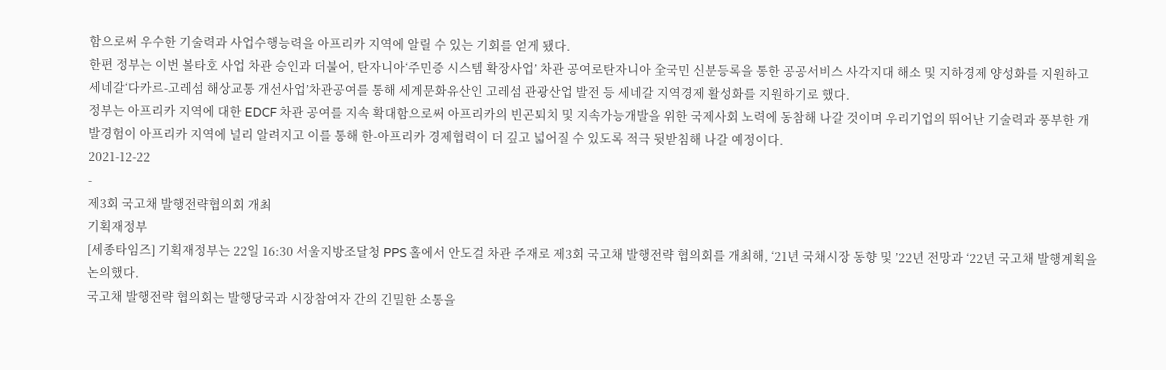함으로써 우수한 기술력과 사업수행능력을 아프리카 지역에 알릴 수 있는 기회를 얻게 됐다.
한편 정부는 이번 볼타호 사업 차관 승인과 더불어, 탄자니아‘주민증 시스템 확장사업’ 차관 공여로탄자니아 全국민 신분등록을 통한 공공서비스 사각지대 해소 및 지하경제 양성화를 지원하고 세네갈‘다카르-고레섬 해상교통 개선사업’차관공여를 통해 세계문화유산인 고레섬 관광산업 발전 등 세네갈 지역경제 활성화를 지원하기로 했다.
정부는 아프리카 지역에 대한 EDCF 차관 공여를 지속 확대함으로써 아프리카의 빈곤퇴치 및 지속가능개발을 위한 국제사회 노력에 동참해 나갈 것이며 우리기업의 뛰어난 기술력과 풍부한 개발경험이 아프리카 지역에 널리 알려지고 이를 통해 한-아프리카 경제협력이 더 깊고 넓어질 수 있도록 적극 뒷받침해 나갈 예정이다.
2021-12-22
-
제3회 국고채 발행전략협의회 개최
기획재정부
[세종타임즈] 기획재정부는 22일 16:30 서울지방조달청 PPS 홀에서 안도걸 차관 주재로 제3회 국고채 발행전략 협의회를 개최해, ‘21년 국채시장 동향 및 ’22년 전망과 ‘22년 국고채 발행계획을 논의했다.
국고채 발행전략 협의회는 발행당국과 시장참여자 간의 긴밀한 소통을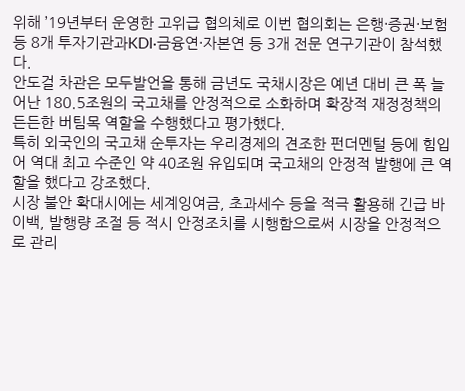위해 ’19년부터 운영한 고위급 협의체로 이번 협의회는 은행·증권·보험 등 8개 투자기관과KDI·금융연·자본연 등 3개 전문 연구기관이 참석했다.
안도걸 차관은 모두발언을 통해 금년도 국채시장은 예년 대비 큰 폭 늘어난 180.5조원의 국고채를 안정적으로 소화하며 확장적 재정정책의 든든한 버팀목 역할을 수행했다고 평가했다.
특히 외국인의 국고채 순투자는 우리경제의 견조한 펀더멘털 등에 힘입어 역대 최고 수준인 약 40조원 유입되며 국고채의 안정적 발행에 큰 역할을 했다고 강조했다.
시장 불안 확대시에는 세계잉여금, 초과세수 등을 적극 활용해 긴급 바이백, 발행량 조절 등 적시 안정조치를 시행함으로써 시장을 안정적으로 관리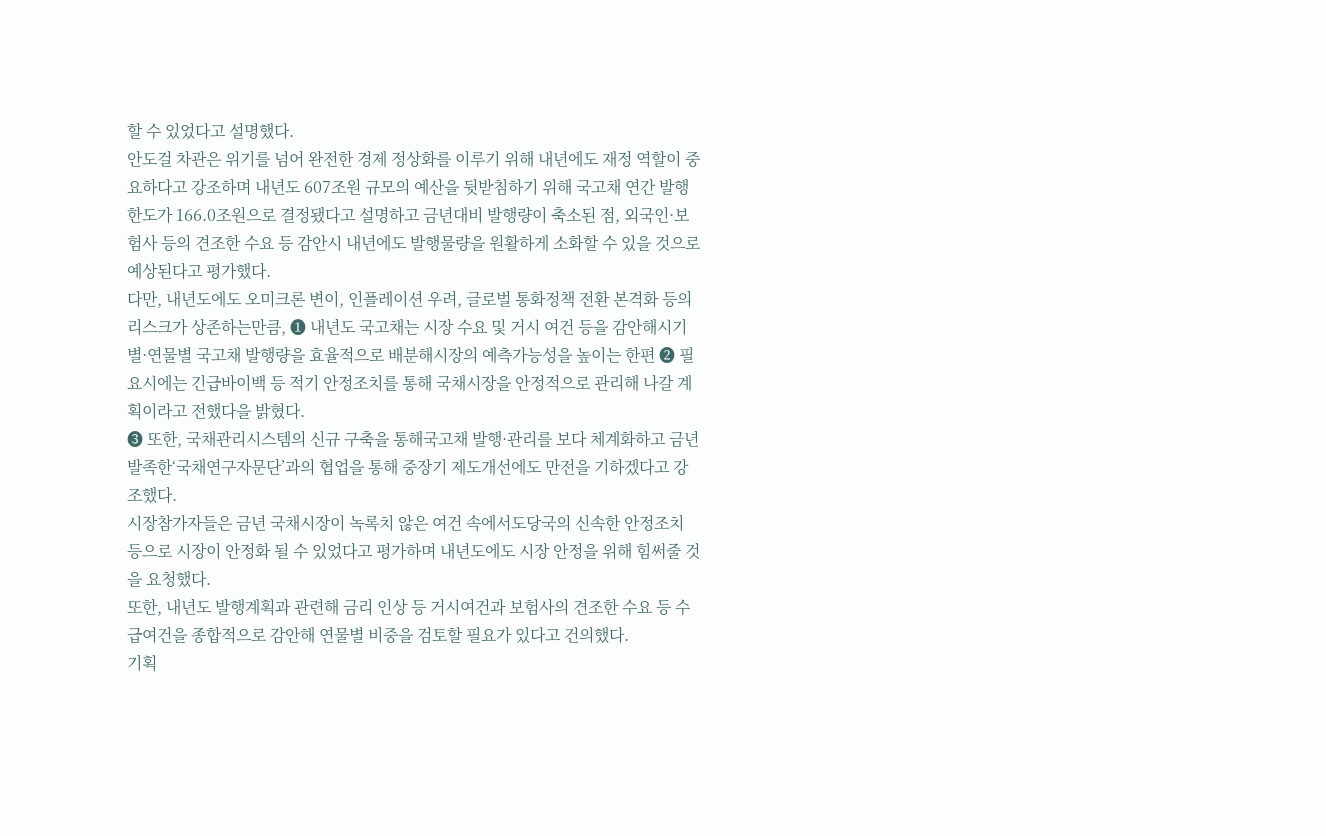할 수 있었다고 설명했다.
안도걸 차관은 위기를 넘어 완전한 경제 정상화를 이루기 위해 내년에도 재정 역할이 중요하다고 강조하며 내년도 607조원 규모의 예산을 뒷받침하기 위해 국고채 연간 발행한도가 166.0조원으로 결정됐다고 설명하고 금년대비 발행량이 축소된 점, 외국인·보험사 등의 견조한 수요 등 감안시 내년에도 발행물량을 원활하게 소화할 수 있을 것으로 예상된다고 평가했다.
다만, 내년도에도 오미크론 변이, 인플레이션 우려, 글로벌 통화정책 전환 본격화 등의 리스크가 상존하는만큼, ➊ 내년도 국고채는 시장 수요 및 거시 여건 등을 감안해시기별·연물별 국고채 발행량을 효율적으로 배분해시장의 예측가능성을 높이는 한편 ➋ 필요시에는 긴급바이백 등 적기 안정조치를 통해 국채시장을 안정적으로 관리해 나갈 계획이라고 전했다을 밝혔다.
➌ 또한, 국채관리시스템의 신규 구축을 통해국고채 발행·관리를 보다 체계화하고 금년 발족한‘국채연구자문단’과의 협업을 통해 중장기 제도개선에도 만전을 기하겠다고 강조했다.
시장참가자들은 금년 국채시장이 녹록치 않은 여건 속에서도당국의 신속한 안정조치 등으로 시장이 안정화 될 수 있었다고 평가하며 내년도에도 시장 안정을 위해 힘써줄 것을 요청했다.
또한, 내년도 발행계획과 관련해 금리 인상 등 거시여건과 보험사의 견조한 수요 등 수급여건을 종합적으로 감안해 연물별 비중을 검토할 필요가 있다고 건의했다.
기획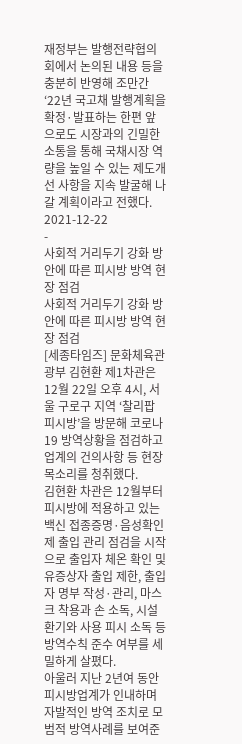재정부는 발행전략협의회에서 논의된 내용 등을 충분히 반영해 조만간 ‘22년 국고채 발행계획을 확정·발표하는 한편 앞으로도 시장과의 긴밀한 소통을 통해 국채시장 역량을 높일 수 있는 제도개선 사항을 지속 발굴해 나갈 계획이라고 전했다.
2021-12-22
-
사회적 거리두기 강화 방안에 따른 피시방 방역 현장 점검
사회적 거리두기 강화 방안에 따른 피시방 방역 현장 점검
[세종타임즈] 문화체육관광부 김현환 제1차관은 12월 22일 오후 4시, 서울 구로구 지역 ‘찰리팝 피시방’을 방문해 코로나19 방역상황을 점검하고 업계의 건의사항 등 현장 목소리를 청취했다.
김현환 차관은 12월부터 피시방에 적용하고 있는 백신 접종증명·음성확인제 출입 관리 점검을 시작으로 출입자 체온 확인 및 유증상자 출입 제한, 출입자 명부 작성·관리, 마스크 착용과 손 소독, 시설 환기와 사용 피시 소독 등 방역수칙 준수 여부를 세밀하게 살폈다.
아울러 지난 2년여 동안 피시방업계가 인내하며 자발적인 방역 조치로 모범적 방역사례를 보여준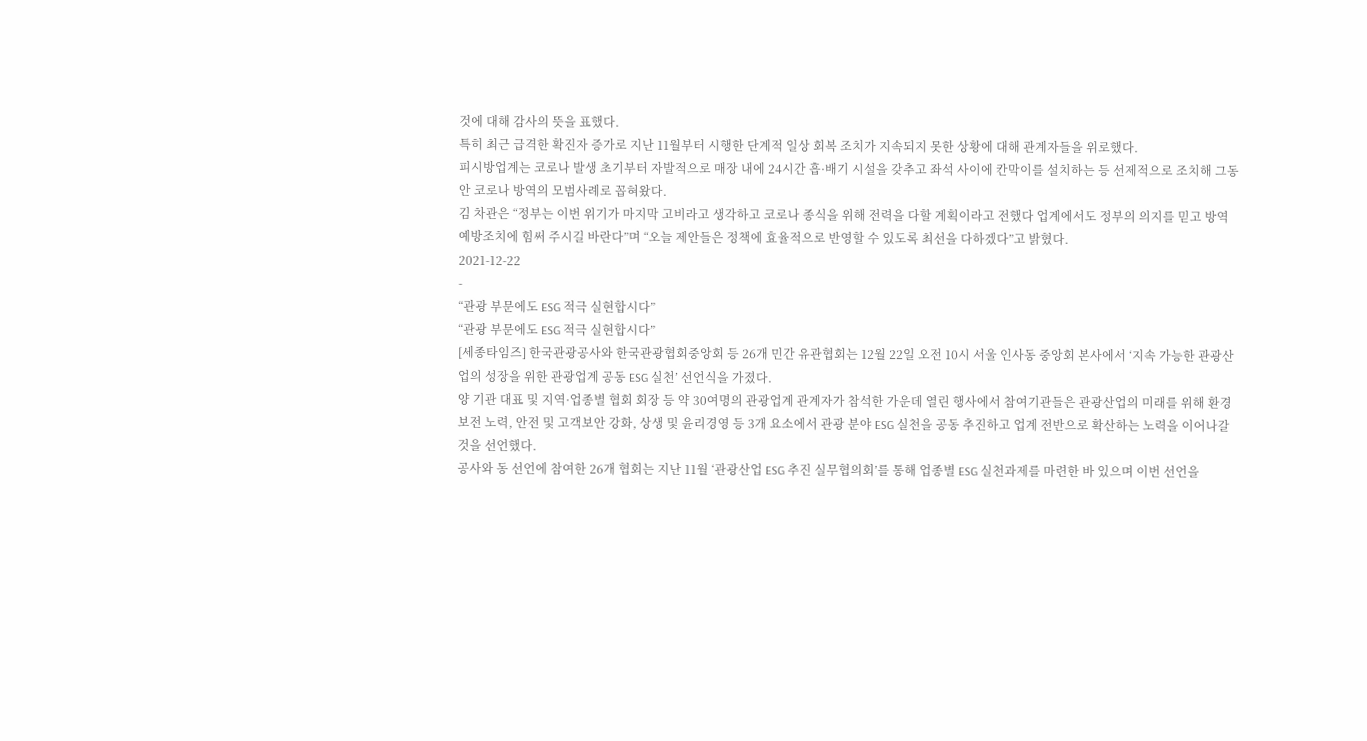것에 대해 감사의 뜻을 표했다.
특히 최근 급격한 확진자 증가로 지난 11월부터 시행한 단계적 일상 회복 조치가 지속되지 못한 상황에 대해 관계자들을 위로했다.
피시방업계는 코로나 발생 초기부터 자발적으로 매장 내에 24시간 흡·배기 시설을 갖추고 좌석 사이에 칸막이를 설치하는 등 선제적으로 조치해 그동안 코로나 방역의 모범사례로 꼽혀왔다.
김 차관은 “정부는 이번 위기가 마지막 고비라고 생각하고 코로나 종식을 위해 전력을 다할 계획이라고 전했다 업계에서도 정부의 의지를 믿고 방역 예방조치에 힘써 주시길 바란다”며 “오늘 제안들은 정책에 효율적으로 반영할 수 있도록 최선을 다하겠다”고 밝혔다.
2021-12-22
-
“관광 부문에도 ESG 적극 실현합시다”
“관광 부문에도 ESG 적극 실현합시다”
[세종타임즈] 한국관광공사와 한국관광협회중앙회 등 26개 민간 유관협회는 12월 22일 오전 10시 서울 인사동 중앙회 본사에서 ‘지속 가능한 관광산업의 성장을 위한 관광업계 공동 ESG 실천’ 선언식을 가졌다.
양 기관 대표 및 지역·업종별 협회 회장 등 약 30여명의 관광업계 관계자가 참석한 가운데 열린 행사에서 참여기관들은 관광산업의 미래를 위해 환경 보전 노력, 안전 및 고객보안 강화, 상생 및 윤리경영 등 3개 요소에서 관광 분야 ESG 실천을 공동 추진하고 업계 전반으로 확산하는 노력을 이어나갈 것을 선언했다.
공사와 동 선언에 참여한 26개 협회는 지난 11월 ‘관광산업 ESG 추진 실무협의회’를 통해 업종별 ESG 실천과제를 마련한 바 있으며 이번 선언을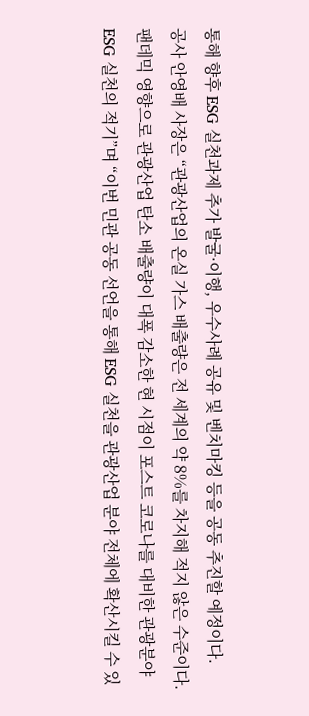통해 향후 ESG 실천과제 추가 발굴·이행, 우수사례 공유 및 벤치마킹 등을 공동 추진할 예정이다.
공사 안영배 사장은 “관광산업의 온실 가스 배출량은 전 세계의 약 8%를 차지해 적지 않은 수준이다.
팬데믹 영향으로 관광산업 탄소 배출량이 대폭 감소한 현 시점이 포스트 코로나를 대비한 관광분야 ESG 실천의 적기”며 “이번 민관 공동 선언을 통해 ESG 실천을 관광산업 분야 전체에 확산시킬 수 있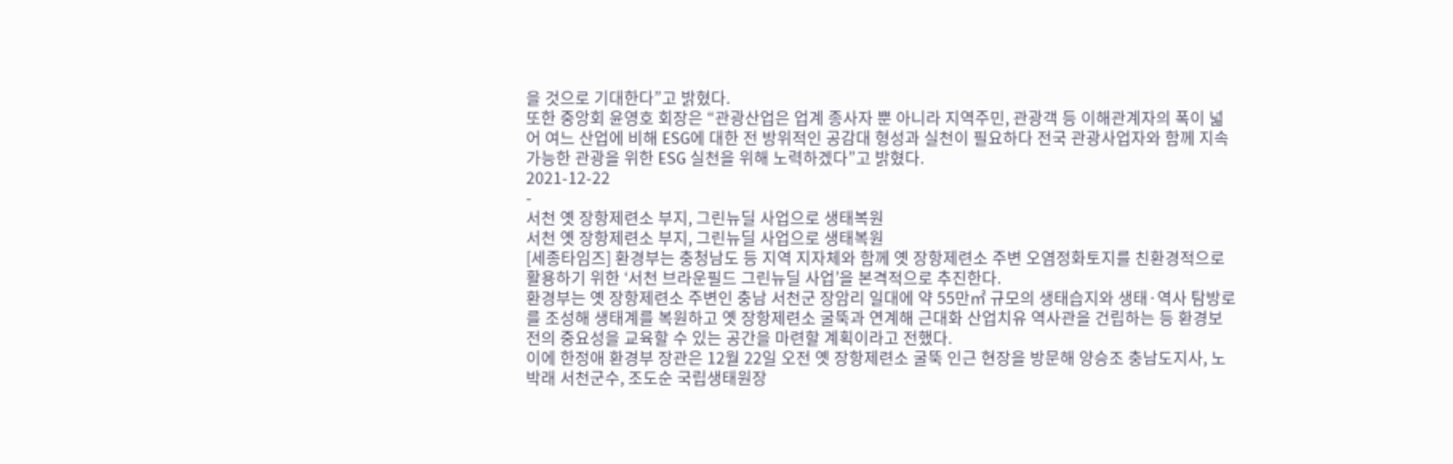을 것으로 기대한다”고 밝혔다.
또한 중앙회 윤영호 회장은 “관광산업은 업계 종사자 뿐 아니라 지역주민, 관광객 등 이해관계자의 폭이 넓어 여느 산업에 비해 ESG에 대한 전 방위적인 공감대 형성과 실천이 필요하다 전국 관광사업자와 함께 지속가능한 관광을 위한 ESG 실천을 위해 노력하겠다”고 밝혔다.
2021-12-22
-
서천 옛 장항제련소 부지, 그린뉴딜 사업으로 생태복원
서천 옛 장항제련소 부지, 그린뉴딜 사업으로 생태복원
[세종타임즈] 환경부는 충청남도 등 지역 지자체와 함께 옛 장항제련소 주변 오염정화토지를 친환경적으로 활용하기 위한 ‘서천 브라운필드 그린뉴딜 사업’을 본격적으로 추진한다.
환경부는 옛 장항제련소 주변인 충남 서천군 장암리 일대에 약 55만㎡ 규모의 생태습지와 생태·역사 탐방로를 조성해 생태계를 복원하고 옛 장항제련소 굴뚝과 연계해 근대화 산업치유 역사관을 건립하는 등 환경보전의 중요성을 교육할 수 있는 공간을 마련할 계획이라고 전했다.
이에 한정애 환경부 장관은 12월 22일 오전 옛 장항제련소 굴뚝 인근 현장을 방문해 양승조 충남도지사, 노박래 서천군수, 조도순 국립생태원장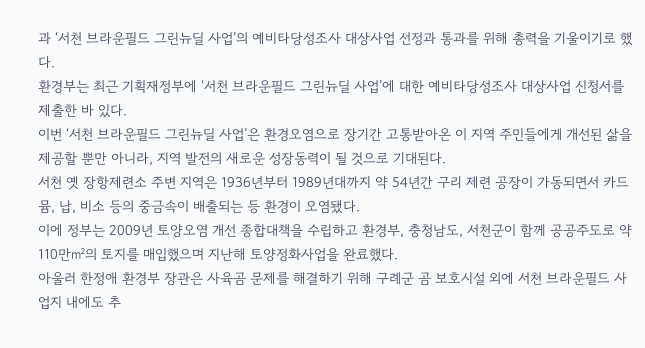과 ‘서천 브라운필드 그린뉴딜 사업’의 예비타당성조사 대상사업 선정과 통과를 위해 총력을 기울이기로 했다.
환경부는 최근 기획재정부에 ‘서천 브라운필드 그린뉴딜 사업’에 대한 예비타당성조사 대상사업 신청서를 제출한 바 있다.
이번 ‘서천 브라운필드 그린뉴딜 사업’은 환경오염으로 장기간 고통받아온 이 지역 주민들에게 개선된 삶을 제공할 뿐만 아니라, 지역 발전의 새로운 성장동력이 될 것으로 기대된다.
서천 옛 장항제련소 주변 지역은 1936년부터 1989년대까지 약 54년간 구리 제련 공장이 가동되면서 카드뮴, 납, 비소 등의 중금속이 배출되는 등 환경이 오염됐다.
이에 정부는 2009년 토양오염 개선 종합대책을 수립하고 환경부, 충청남도, 서천군이 함께 공공주도로 약 110만㎡의 토지를 매입했으며 지난해 토양정화사업을 완료했다.
아울러 한정애 환경부 장관은 사육곰 문제를 해결하기 위해 구례군 곰 보호시설 외에 서천 브라운필드 사업지 내에도 추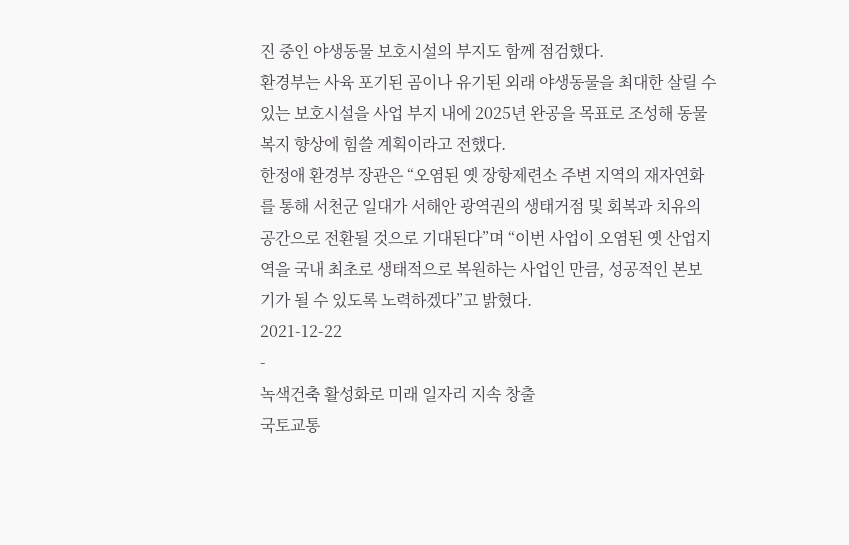진 중인 야생동물 보호시설의 부지도 함께 점검했다.
환경부는 사육 포기된 곰이나 유기된 외래 야생동물을 최대한 살릴 수 있는 보호시설을 사업 부지 내에 2025년 완공을 목표로 조성해 동물복지 향상에 힘쓸 계획이라고 전했다.
한정애 환경부 장관은 “오염된 옛 장항제련소 주변 지역의 재자연화를 통해 서천군 일대가 서해안 광역권의 생태거점 및 회복과 치유의 공간으로 전환될 것으로 기대된다”며 “이번 사업이 오염된 옛 산업지역을 국내 최초로 생태적으로 복원하는 사업인 만큼, 성공적인 본보기가 될 수 있도록 노력하겠다”고 밝혔다.
2021-12-22
-
녹색건축 활성화로 미래 일자리 지속 창출
국토교통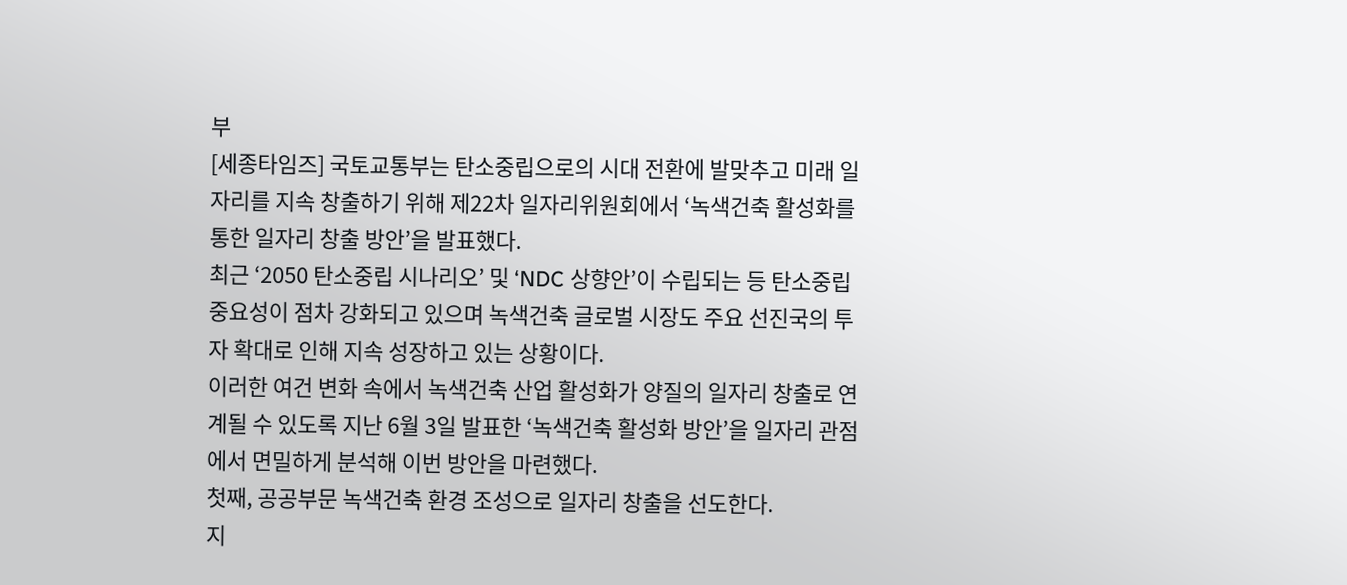부
[세종타임즈] 국토교통부는 탄소중립으로의 시대 전환에 발맞추고 미래 일자리를 지속 창출하기 위해 제22차 일자리위원회에서 ‘녹색건축 활성화를 통한 일자리 창출 방안’을 발표했다.
최근 ‘2050 탄소중립 시나리오’ 및 ‘NDC 상향안’이 수립되는 등 탄소중립 중요성이 점차 강화되고 있으며 녹색건축 글로벌 시장도 주요 선진국의 투자 확대로 인해 지속 성장하고 있는 상황이다.
이러한 여건 변화 속에서 녹색건축 산업 활성화가 양질의 일자리 창출로 연계될 수 있도록 지난 6월 3일 발표한 ‘녹색건축 활성화 방안’을 일자리 관점에서 면밀하게 분석해 이번 방안을 마련했다.
첫째, 공공부문 녹색건축 환경 조성으로 일자리 창출을 선도한다.
지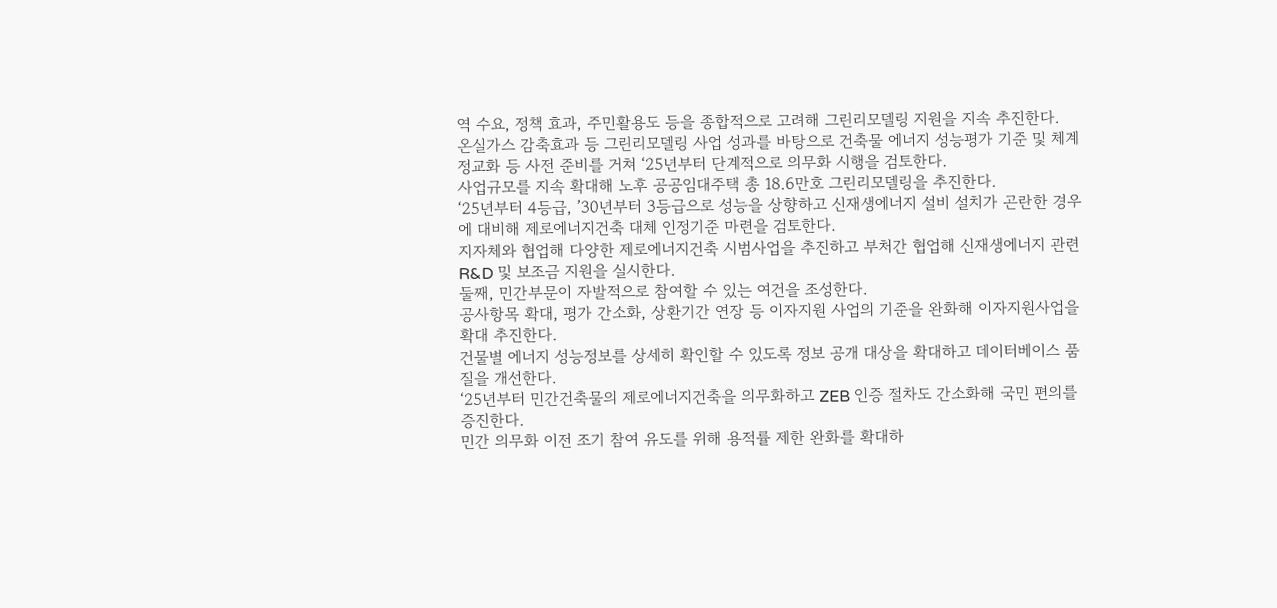역 수요, 정책 효과, 주민활용도 등을 종합적으로 고려해 그린리모델링 지원을 지속 추진한다.
온실가스 감축효과 등 그린리모델링 사업 성과를 바탕으로 건축물 에너지 성능평가 기준 및 체계 정교화 등 사전 준비를 거쳐 ‘25년부터 단계적으로 의무화 시행을 검토한다.
사업규모를 지속 확대해 노후 공공임대주택 총 18.6만호 그린리모델링을 추진한다.
‘25년부터 4등급, ’30년부터 3등급으로 성능을 상향하고 신재생에너지 설비 설치가 곤란한 경우에 대비해 제로에너지건축 대체 인정기준 마련을 검토한다.
지자체와 협업해 다양한 제로에너지건축 시범사업을 추진하고 부처간 협업해 신재생에너지 관련 R&D 및 보조금 지원을 실시한다.
둘째, 민간부문이 자발적으로 참여할 수 있는 여건을 조성한다.
공사항목 확대, 평가 간소화, 상환기간 연장 등 이자지원 사업의 기준을 완화해 이자지원사업을 확대 추진한다.
건물별 에너지 성능정보를 상세히 확인할 수 있도록 정보 공개 대상을 확대하고 데이터베이스 품질을 개선한다.
‘25년부터 민간건축물의 제로에너지건축을 의무화하고 ZEB 인증 절차도 간소화해 국민 편의를 증진한다.
민간 의무화 이전 조기 참여 유도를 위해 용적률 제한 완화를 확대하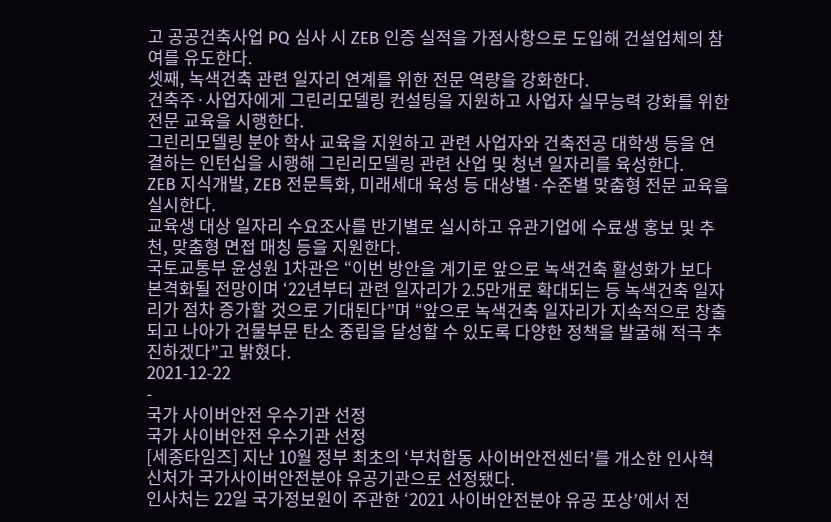고 공공건축사업 PQ 심사 시 ZEB 인증 실적을 가점사항으로 도입해 건설업체의 참여를 유도한다.
셋째, 녹색건축 관련 일자리 연계를 위한 전문 역량을 강화한다.
건축주·사업자에게 그린리모델링 컨설팅을 지원하고 사업자 실무능력 강화를 위한 전문 교육을 시행한다.
그린리모델링 분야 학사 교육을 지원하고 관련 사업자와 건축전공 대학생 등을 연결하는 인턴십을 시행해 그린리모델링 관련 산업 및 청년 일자리를 육성한다.
ZEB 지식개발, ZEB 전문특화, 미래세대 육성 등 대상별·수준별 맞춤형 전문 교육을 실시한다.
교육생 대상 일자리 수요조사를 반기별로 실시하고 유관기업에 수료생 홍보 및 추천, 맞춤형 면접 매칭 등을 지원한다.
국토교통부 윤성원 1차관은 “이번 방안을 계기로 앞으로 녹색건축 활성화가 보다 본격화될 전망이며 ‘22년부터 관련 일자리가 2.5만개로 확대되는 등 녹색건축 일자리가 점차 증가할 것으로 기대된다”며 “앞으로 녹색건축 일자리가 지속적으로 창출되고 나아가 건물부문 탄소 중립을 달성할 수 있도록 다양한 정책을 발굴해 적극 추진하겠다”고 밝혔다.
2021-12-22
-
국가 사이버안전 우수기관 선정
국가 사이버안전 우수기관 선정
[세종타임즈] 지난 10월 정부 최초의 ‘부처합동 사이버안전센터’를 개소한 인사혁신처가 국가사이버안전분야 유공기관으로 선정됐다.
인사처는 22일 국가정보원이 주관한 ‘2021 사이버안전분야 유공 포상’에서 전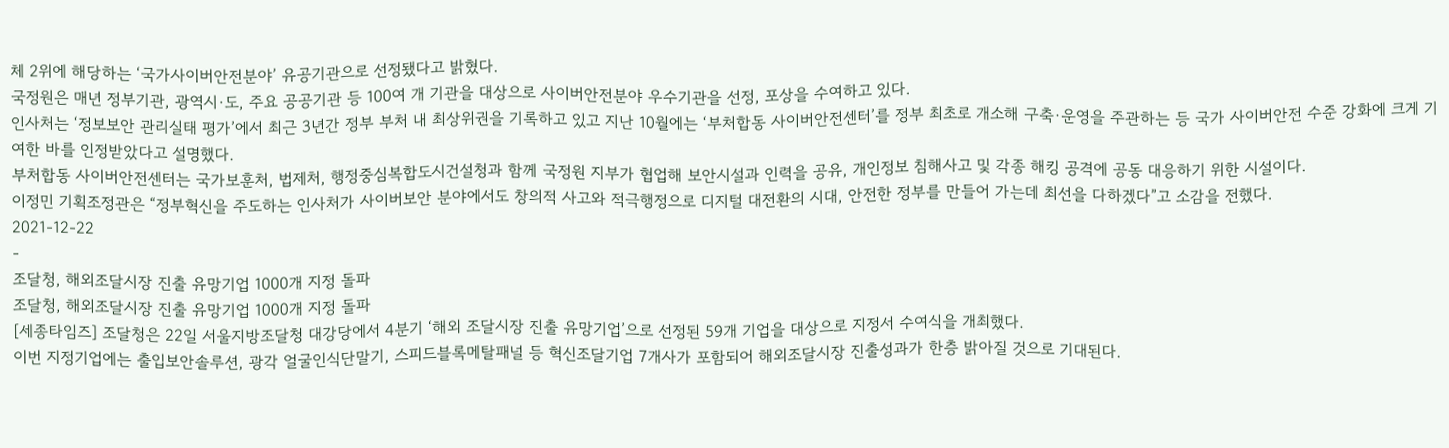체 2위에 해당하는 ‘국가사이버안전분야’ 유공기관으로 선정됐다고 밝혔다.
국정원은 매년 정부기관, 광역시·도, 주요 공공기관 등 100여 개 기관을 대상으로 사이버안전분야 우수기관을 선정, 포상을 수여하고 있다.
인사처는 ‘정보보안 관리실태 평가’에서 최근 3년간 정부 부처 내 최상위권을 기록하고 있고 지난 10월에는 ‘부처합동 사이버안전센터’를 정부 최초로 개소해 구축·운영을 주관하는 등 국가 사이버안전 수준 강화에 크게 기여한 바를 인정받았다고 설명했다.
부처합동 사이버안전센터는 국가보훈처, 법제처, 행정중심복합도시건설청과 함께 국정원 지부가 협업해 보안시설과 인력을 공유, 개인정보 침해사고 및 각종 해킹 공격에 공동 대응하기 위한 시설이다.
이정민 기획조정관은 “정부혁신을 주도하는 인사처가 사이버보안 분야에서도 창의적 사고와 적극행정으로 디지털 대전환의 시대, 안전한 정부를 만들어 가는데 최선을 다하겠다”고 소감을 전했다.
2021-12-22
-
조달청, 해외조달시장 진출 유망기업 1000개 지정 돌파
조달청, 해외조달시장 진출 유망기업 1000개 지정 돌파
[세종타임즈] 조달청은 22일 서울지방조달청 대강당에서 4분기 ‘해외 조달시장 진출 유망기업’으로 선정된 59개 기업을 대상으로 지정서 수여식을 개최했다.
이번 지정기업에는 출입보안솔루션, 광각 얼굴인식단말기, 스피드블록메탈패널 등 혁신조달기업 7개사가 포함되어 해외조달시장 진출성과가 한층 밝아질 것으로 기대된다.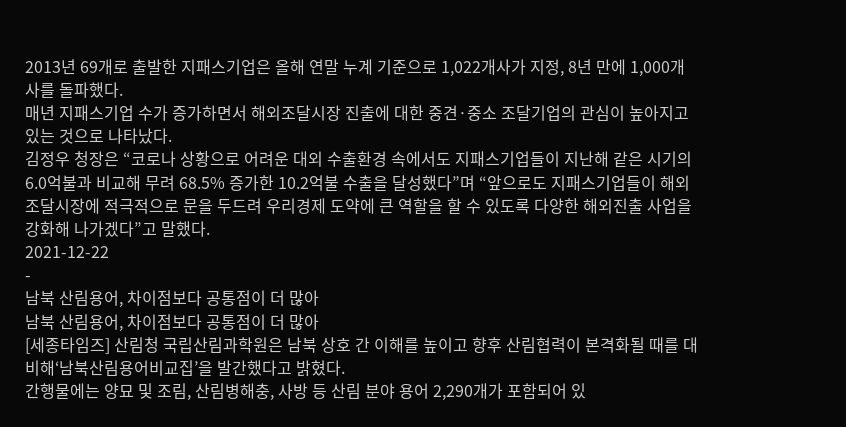2013년 69개로 출발한 지패스기업은 올해 연말 누계 기준으로 1,022개사가 지정, 8년 만에 1,000개사를 돌파했다.
매년 지패스기업 수가 증가하면서 해외조달시장 진출에 대한 중견·중소 조달기업의 관심이 높아지고 있는 것으로 나타났다.
김정우 청장은 “코로나 상황으로 어려운 대외 수출환경 속에서도 지패스기업들이 지난해 같은 시기의 6.0억불과 비교해 무려 68.5% 증가한 10.2억불 수출을 달성했다”며 “앞으로도 지패스기업들이 해외조달시장에 적극적으로 문을 두드려 우리경제 도약에 큰 역할을 할 수 있도록 다양한 해외진출 사업을 강화해 나가겠다”고 말했다.
2021-12-22
-
남북 산림용어, 차이점보다 공통점이 더 많아
남북 산림용어, 차이점보다 공통점이 더 많아
[세종타임즈] 산림청 국립산림과학원은 남북 상호 간 이해를 높이고 향후 산림협력이 본격화될 때를 대비해‘남북산림용어비교집’을 발간했다고 밝혔다.
간행물에는 양묘 및 조림, 산림병해충, 사방 등 산림 분야 용어 2,290개가 포함되어 있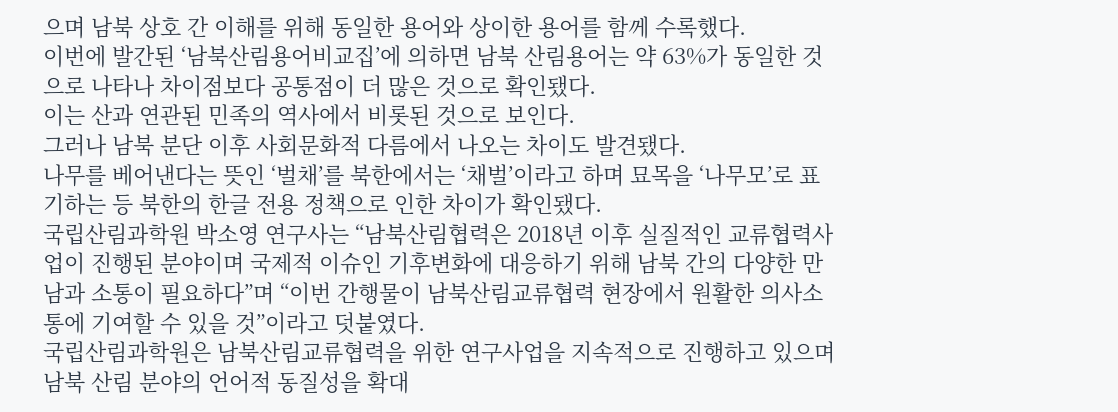으며 남북 상호 간 이해를 위해 동일한 용어와 상이한 용어를 함께 수록했다.
이번에 발간된 ‘남북산림용어비교집’에 의하면 남북 산림용어는 약 63%가 동일한 것으로 나타나 차이점보다 공통점이 더 많은 것으로 확인됐다.
이는 산과 연관된 민족의 역사에서 비롯된 것으로 보인다.
그러나 남북 분단 이후 사회문화적 다름에서 나오는 차이도 발견됐다.
나무를 베어낸다는 뜻인 ‘벌채’를 북한에서는 ‘채벌’이라고 하며 묘목을 ‘나무모’로 표기하는 등 북한의 한글 전용 정책으로 인한 차이가 확인됐다.
국립산림과학원 박소영 연구사는 “남북산림협력은 2018년 이후 실질적인 교류협력사업이 진행된 분야이며 국제적 이슈인 기후변화에 대응하기 위해 남북 간의 다양한 만남과 소통이 필요하다”며 “이번 간행물이 남북산림교류협력 현장에서 원활한 의사소통에 기여할 수 있을 것”이라고 덧붙였다.
국립산림과학원은 남북산림교류협력을 위한 연구사업을 지속적으로 진행하고 있으며 남북 산림 분야의 언어적 동질성을 확대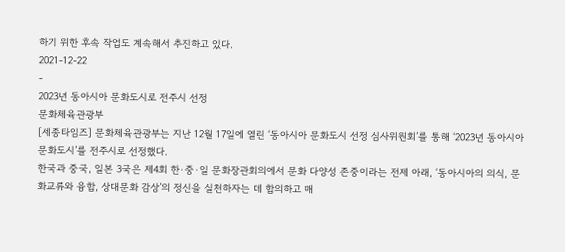하기 위한 후속 작업도 계속해서 추진하고 있다.
2021-12-22
-
2023년 동아시아 문화도시로 전주시 선정
문화체육관광부
[세종타임즈] 문화체육관광부는 지난 12월 17일에 열린 ‘동아시아 문화도시 선정 심사위원회’를 통해 ‘2023년 동아시아 문화도시’를 전주시로 선정했다.
한국과 중국, 일본 3국은 제4회 한·중·일 문화장관회의에서 문화 다양성 존중이라는 전제 아래, ‘동아시아의 의식, 문화교류와 융합, 상대문화 감상’의 정신을 실천하자는 데 합의하고 매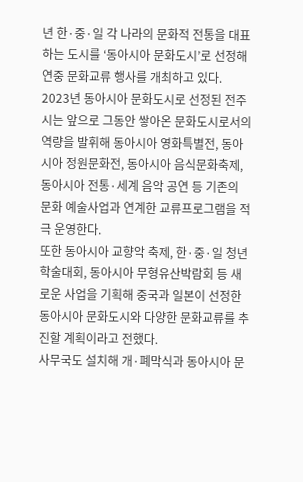년 한·중·일 각 나라의 문화적 전통을 대표하는 도시를 ‘동아시아 문화도시’로 선정해 연중 문화교류 행사를 개최하고 있다.
2023년 동아시아 문화도시로 선정된 전주시는 앞으로 그동안 쌓아온 문화도시로서의 역량을 발휘해 동아시아 영화특별전, 동아시아 정원문화전, 동아시아 음식문화축제, 동아시아 전통·세계 음악 공연 등 기존의 문화 예술사업과 연계한 교류프로그램을 적극 운영한다.
또한 동아시아 교향악 축제, 한·중·일 청년 학술대회, 동아시아 무형유산박람회 등 새로운 사업을 기획해 중국과 일본이 선정한 동아시아 문화도시와 다양한 문화교류를 추진할 계획이라고 전했다.
사무국도 설치해 개·폐막식과 동아시아 문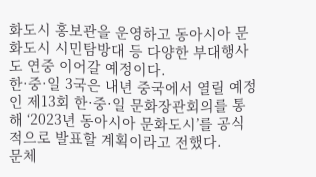화도시 홍보관을 운영하고 동아시아 문화도시 시민탐방대 등 다양한 부대행사도 연중 이어갈 예정이다.
한·중·일 3국은 내년 중국에서 열릴 예정인 제13회 한·중·일 문화장관회의를 통해 ‘2023년 동아시아 문화도시’를 공식적으로 발표할 계획이라고 전했다.
문체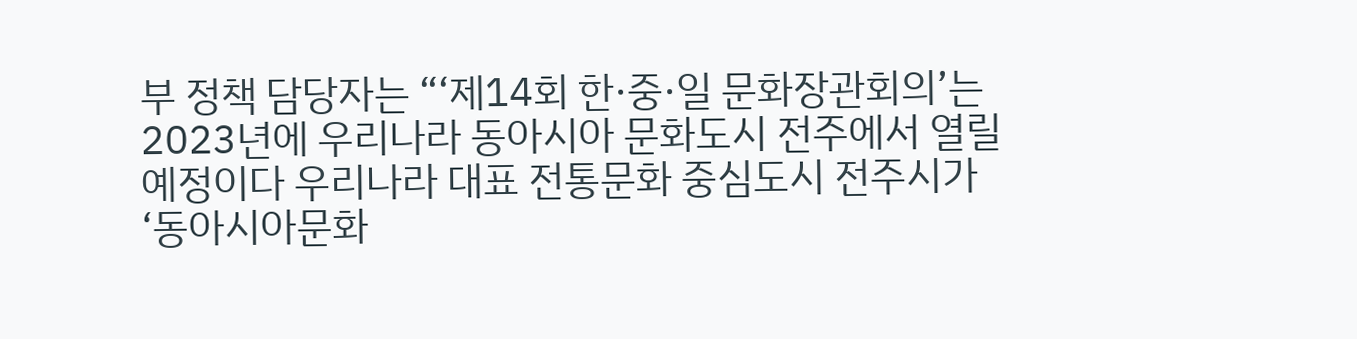부 정책 담당자는 “‘제14회 한·중·일 문화장관회의’는 2023년에 우리나라 동아시아 문화도시 전주에서 열릴 예정이다 우리나라 대표 전통문화 중심도시 전주시가 ‘동아시아문화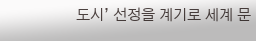도시’ 선정을 계기로 세계 문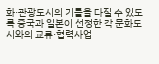화·관광도시의 기틀을 다질 수 있도록 중국과 일본이 선정한 각 문화도시와의 교류·협력사업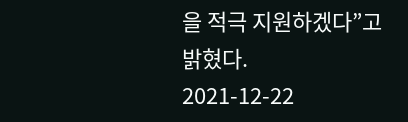을 적극 지원하겠다”고 밝혔다.
2021-12-22